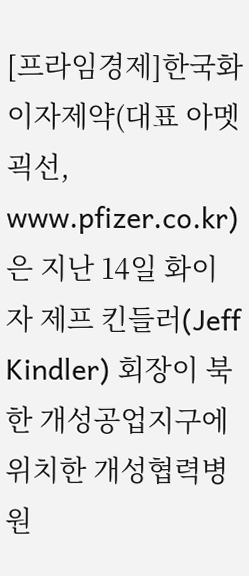[프라임경제]한국화이자제약(대표 아멧괵선, www.pfizer.co.kr)은 지난 14일 화이자 제프 킨들러(Jeff Kindler) 회장이 북한 개성공업지구에 위치한 개성협력병원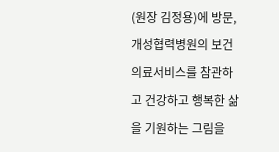(원장 김정용)에 방문, 개성협력병원의 보건의료서비스를 참관하고 건강하고 행복한 삶을 기원하는 그림을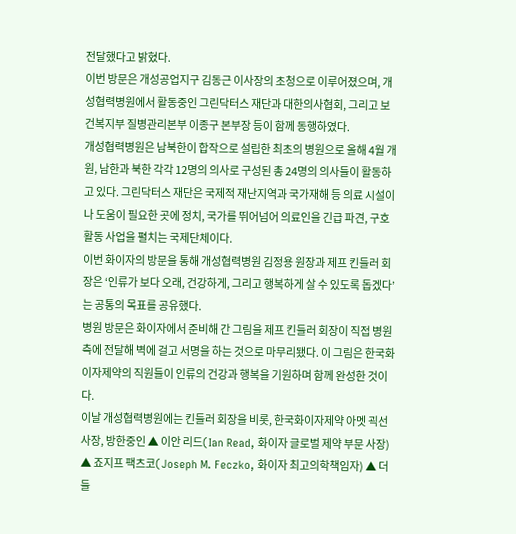전달했다고 밝혔다.
이번 방문은 개성공업지구 김동근 이사장의 초청으로 이루어졌으며, 개성협력병원에서 활동중인 그린닥터스 재단과 대한의사협회, 그리고 보건복지부 질병관리본부 이종구 본부장 등이 함께 동행하였다.
개성협력병원은 남북한이 합작으로 설립한 최초의 병원으로 올해 4월 개원, 남한과 북한 각각 12명의 의사로 구성된 총 24명의 의사들이 활동하고 있다. 그린닥터스 재단은 국제적 재난지역과 국가재해 등 의료 시설이나 도움이 필요한 곳에 정치, 국가를 뛰어넘어 의료인을 긴급 파견, 구호활동 사업을 펼치는 국제단체이다.
이번 화이자의 방문을 통해 개성협력병원 김정용 원장과 제프 킨들러 회장은 ‘인류가 보다 오래, 건강하게, 그리고 행복하게 살 수 있도록 돕겠다’는 공통의 목표를 공유했다.
병원 방문은 화이자에서 준비해 간 그림을 제프 킨들러 회장이 직접 병원측에 전달해 벽에 걸고 서명을 하는 것으로 마무리됐다. 이 그림은 한국화이자제약의 직원들이 인류의 건강과 행복을 기원하며 함께 완성한 것이다.
이날 개성협력병원에는 킨들러 회장을 비롯, 한국화이자제약 아멧 괵선 사장, 방한중인 ▲ 이안 리드(Ian Read, 화이자 글로벌 제약 부문 사장) ▲ 죠지프 팩츠코(Joseph M. Feczko, 화이자 최고의학책임자) ▲ 더들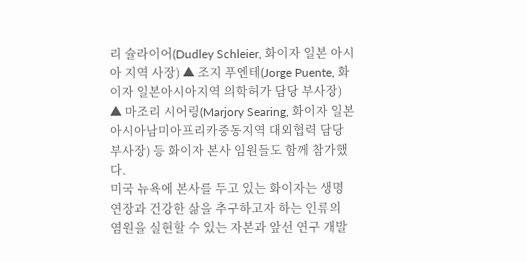리 슐라이어(Dudley Schleier, 화이자 일본 아시아 지역 사장) ▲ 조지 푸엔테(Jorge Puente, 화이자 일본아시아지역 의학허가 담당 부사장) ▲ 마조리 시어링(Marjory Searing, 화이자 일본아시아남미아프리카중동지역 대외협력 담당 부사장) 등 화이자 본사 임원들도 함께 참가했다.
미국 뉴욕에 본사를 두고 있는 화이자는 생명 연장과 건강한 삶을 추구하고자 하는 인류의 염원을 실현할 수 있는 자본과 앞선 연구 개발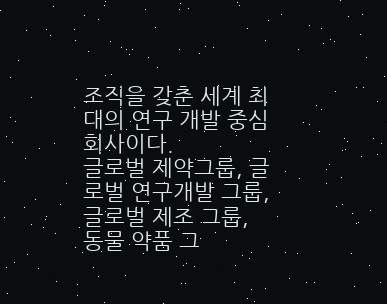조직을 갖춘 세계 최대의 연구 개발 중심 회사이다.
글로벌 제약그룹, 글로벌 연구개발 그룹, 글로벌 제조 그룹, 동물 약품 그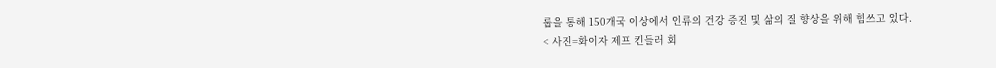룹을 통해 150개국 이상에서 인류의 건강 증진 및 삶의 질 향상을 위해 힘쓰고 있다.
< 사진=화이자 제프 킨들러 회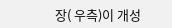장( 우측)이 개성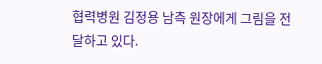협력병원 김정용 남측 원장에게 그림을 전달하고 있다.